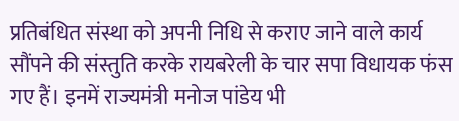प्रतिबंधित संस्था को अपनी निधि से कराए जाने वाले कार्य सौंपने की संस्तुति करके रायबरेली के चार सपा विधायक फंस गए हैं। इनमें राज्यमंत्री मनोज पांडेय भी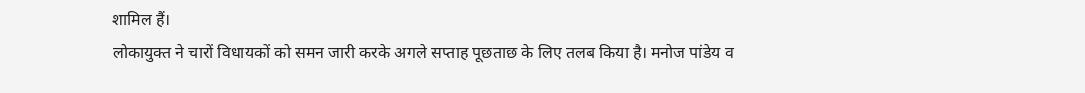शामिल हैं।
लोकायुक्त ने चारों विधायकों को समन जारी करके अगले सप्ताह पूछताछ के लिए तलब किया है। मनोज पांडेय व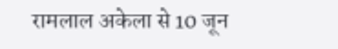रामलाल अकेला से 10 जून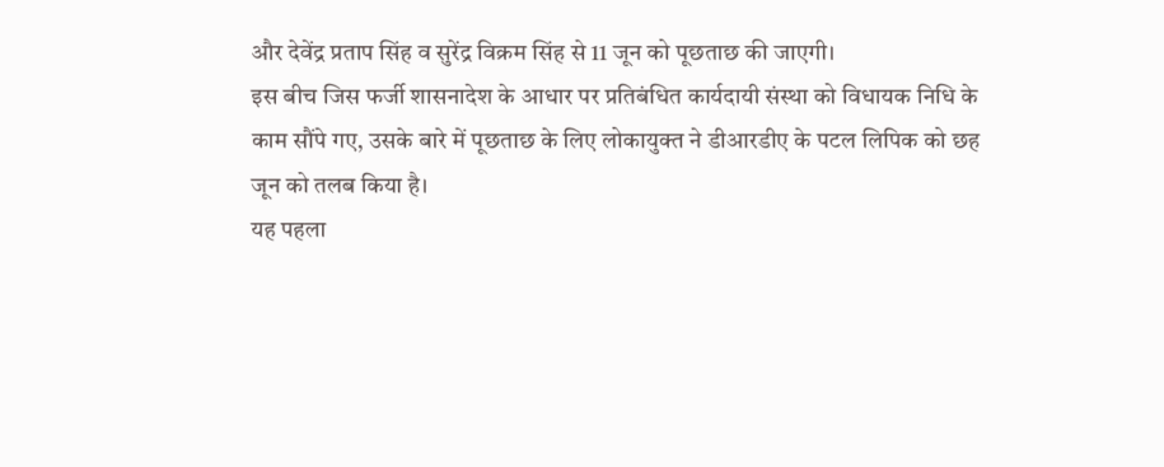और देवेंद्र प्रताप सिंह व सुरेंद्र विक्रम सिंह से 11 जून को पूछताछ की जाएगी।
इस बीच जिस फर्जी शासनादेश के आधार पर प्रतिबंधित कार्यदायी संस्था को विधायक निधि के काम सौंपे गए, उसके बारे में पूछताछ के लिए लोकायुक्त ने डीआरडीए के पटल लिपिक को छह जून को तलब किया है।
यह पहला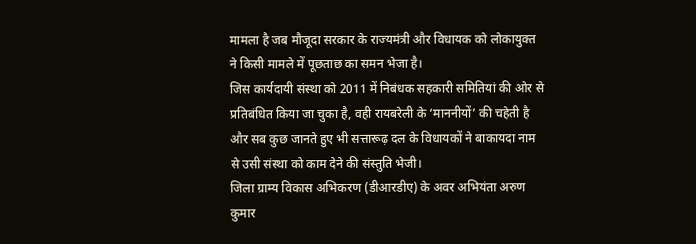मामला है जब मौजूदा सरकार के राज्यमंत्री और विधायक को लोकायुक्त ने किसी मामले में पूछताछ का समन भेजा है।
जिस कार्यदायी संस्था को 2011 में निबंधक सहकारी समितियां की ओर से प्रतिबंधित किया जा चुका है, वही रायबरेली के ‘माननीयों’ की चहेती है और सब कुछ जानते हुए भी सत्तारूढ़ दल के विधायकों ने बाकायदा नाम से उसी संस्था को काम देने की संस्तुति भेजी।
जिला ग्राम्य विकास अभिकरण (डीआरडीए) के अवर अभियंता अरुण कुमार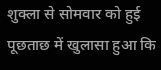शुक्ला से सोमवार को हुई पूछताछ में खुलासा हुआ कि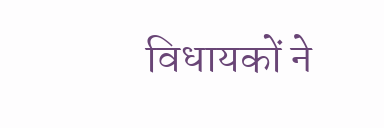विधायकों ने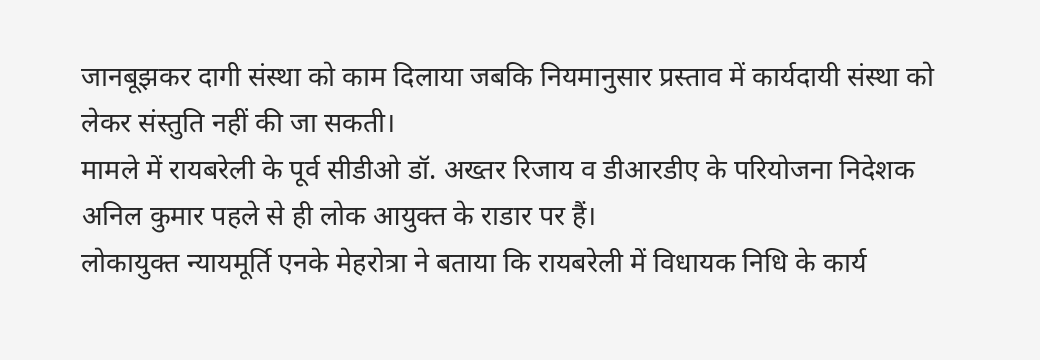जानबूझकर दागी संस्था को काम दिलाया जबकि नियमानुसार प्रस्ताव में कार्यदायी संस्था को लेकर संस्तुति नहीं की जा सकती।
मामले में रायबरेली के पूर्व सीडीओ डॉ. अख्तर रिजाय व डीआरडीए के परियोजना निदेशक अनिल कुमार पहले से ही लोक आयुक्त के राडार पर हैं।
लोकायुक्त न्यायमूर्ति एनके मेहरोत्रा ने बताया कि रायबरेली में विधायक निधि के कार्य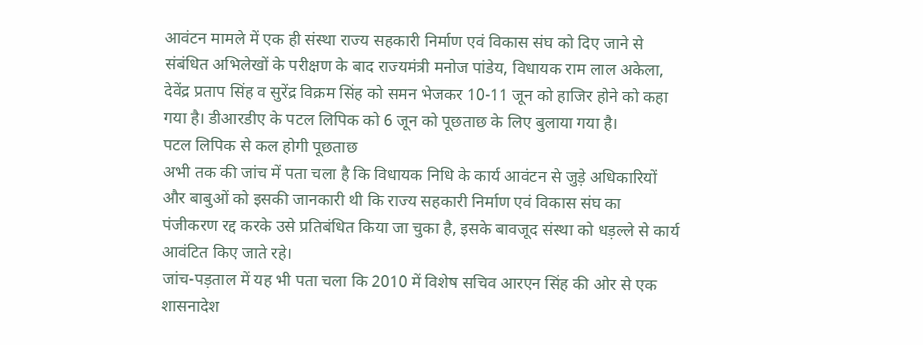आवंटन मामले में एक ही संस्था राज्य सहकारी निर्माण एवं विकास संघ को दिए जाने से संबंधित अभिलेखों के परीक्षण के बाद राज्यमंत्री मनोज पांडेय, विधायक राम लाल अकेला, देवेंद्र प्रताप सिंह व सुरेंद्र विक्रम सिंह को समन भेजकर 10-11 जून को हाजिर होने को कहा गया है। डीआरडीए के पटल लिपिक को 6 जून को पूछताछ के लिए बुलाया गया है।
पटल लिपिक से कल होगी पूछताछ
अभी तक की जांच में पता चला है कि विधायक निधि के कार्य आवंटन से जुड़े अधिकारियों और बाबुओं को इसकी जानकारी थी कि राज्य सहकारी निर्माण एवं विकास संघ का पंजीकरण रद्द करके उसे प्रतिबंधित किया जा चुका है, इसके बावजूद संस्था को धड़ल्ले से कार्य आवंटित किए जाते रहे।
जांच-पड़ताल में यह भी पता चला कि 2010 में विशेष सचिव आरएन सिंह की ओर से एक शासनादेश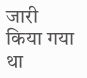जारी किया गया था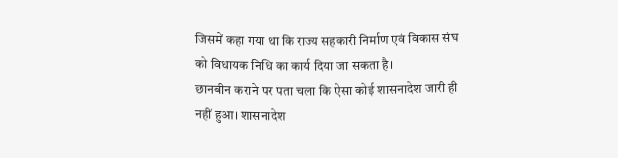जिसमें कहा गया था कि राज्य सहकारी निर्माण एवं विकास संघ को विधायक निधि का कार्य दिया जा सकता है।
छानबीन कराने पर पता चला कि ऐसा कोई शासनादेश जारी ही नहीं हुआ। शासनादेश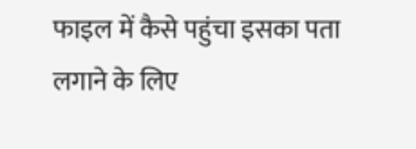फाइल में कैसे पहुंचा इसका पता लगाने के लिए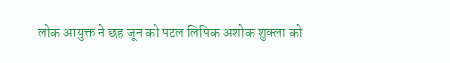लोक आयुक्त ने छह जून को पटल लिपिक अशोक शुक्ला को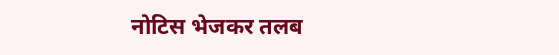नोटिस भेजकर तलब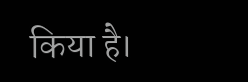किया है।